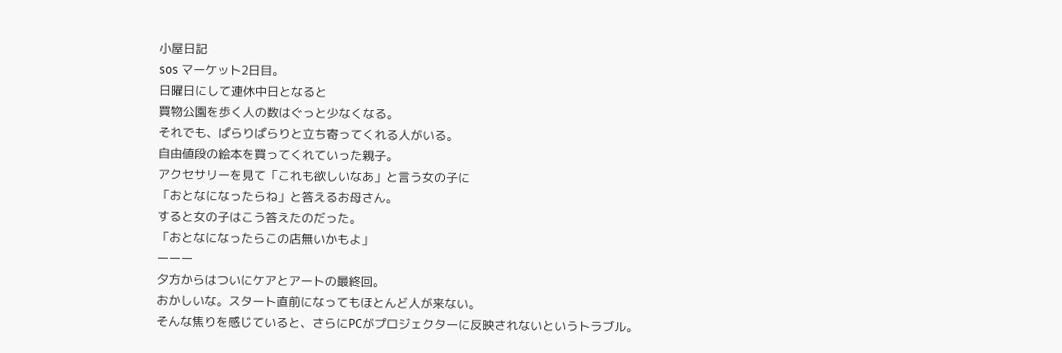小屋日記
sos マーケット2日目。
日曜日にして連休中日となると
買物公園を歩く人の数はぐっと少なくなる。
それでも、ぱらりぱらりと立ち寄ってくれる人がいる。
自由値段の絵本を買ってくれていった親子。
アクセサリーを見て「これも欲しいなあ」と言う女の子に
「おとなになったらね」と答えるお母さん。
すると女の子はこう答えたのだった。
「おとなになったらこの店無いかもよ」
ーーー
夕方からはついにケアとアートの最終回。
おかしいな。スタート直前になってもほとんど人が来ない。
そんな焦りを感じていると、さらにPCがプロジェクターに反映されないというトラブル。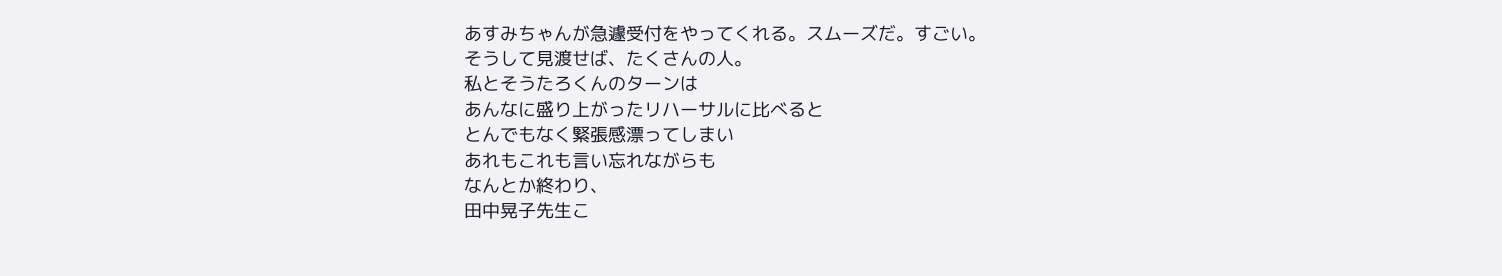あすみちゃんが急遽受付をやってくれる。スムーズだ。すごい。
そうして見渡せば、たくさんの人。
私とそうたろくんのターンは
あんなに盛り上がったリハーサルに比べると
とんでもなく緊張感漂ってしまい
あれもこれも言い忘れながらも
なんとか終わり、
田中晃子先生こ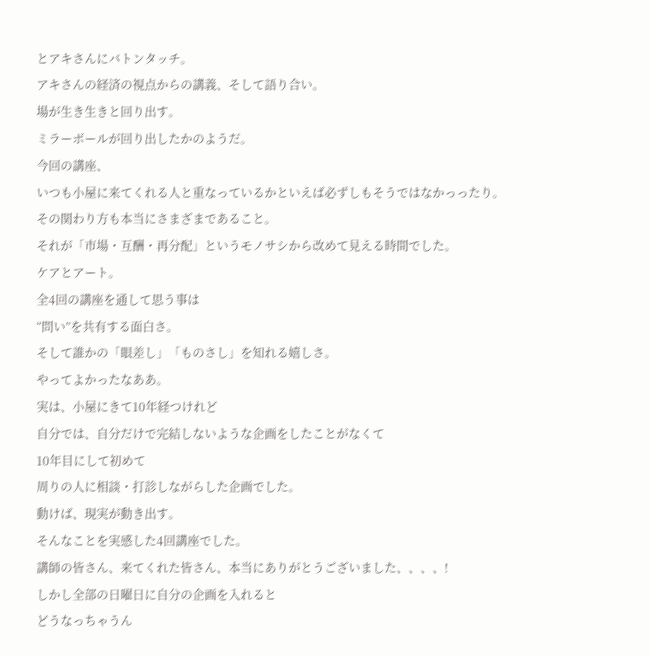とアキさんにバトンタッチ。
アキさんの経済の視点からの講義、そして語り合い。
場が生き生きと回り出す。
ミラーボールが回り出したかのようだ。
今回の講座、
いつも小屋に来てくれる人と重なっているかといえば必ずしもそうではなかっったり。
その関わり方も本当にさまざまであること。
それが「市場・互酬・再分配」というモノサシから改めて見える時間でした。
ケアとアート。
全4回の講座を通して思う事は
“問い”を共有する面白さ。
そして誰かの「眼差し」「ものさし」を知れる嬉しさ。
やってよかったなああ。
実は、小屋にきて10年経つけれど
自分では、自分だけで完結しないような企画をしたことがなくて
10年目にして初めて
周りの人に相談・打診しながらした企画でした。
動けば、現実が動き出す。
そんなことを実感した4回講座でした。
講師の皆さん、来てくれた皆さん、本当にありがとうございました、、、、!
しかし全部の日曜日に自分の企画を入れると
どうなっちゃうん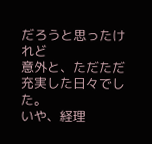だろうと思ったけれど
意外と、ただただ充実した日々でした。
いや、経理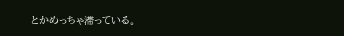とかめっちゃ滞っている。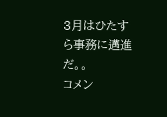3月はひたすら事務に邁進だ。。
コメン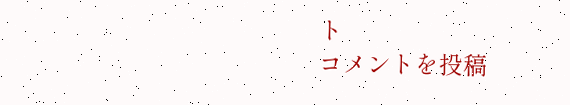ト
コメントを投稿